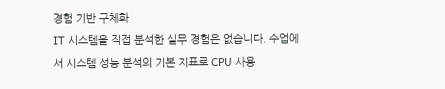경험 기반 구체화
IT 시스템을 직접 분석한 실무 경험은 없습니다. 수업에서 시스템 성능 분석의 기본 지표로 CPU 사용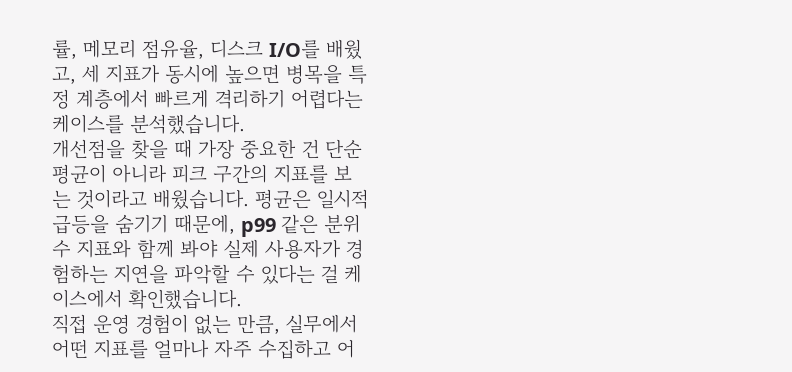률, 메모리 점유율, 디스크 I/O를 배웠고, 세 지표가 동시에 높으면 병목을 특정 계층에서 빠르게 격리하기 어렵다는 케이스를 분석했습니다.
개선점을 찾을 때 가장 중요한 건 단순 평균이 아니라 피크 구간의 지표를 보는 것이라고 배웠습니다. 평균은 일시적 급등을 숨기기 때문에, p99 같은 분위수 지표와 함께 봐야 실제 사용자가 경험하는 지연을 파악할 수 있다는 걸 케이스에서 확인했습니다.
직접 운영 경험이 없는 만큼, 실무에서 어떤 지표를 얼마나 자주 수집하고 어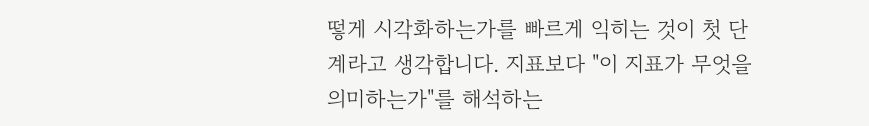떻게 시각화하는가를 빠르게 익히는 것이 첫 단계라고 생각합니다. 지표보다 "이 지표가 무엇을 의미하는가"를 해석하는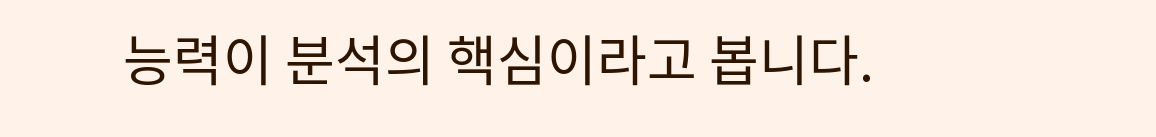능력이 분석의 핵심이라고 봅니다.